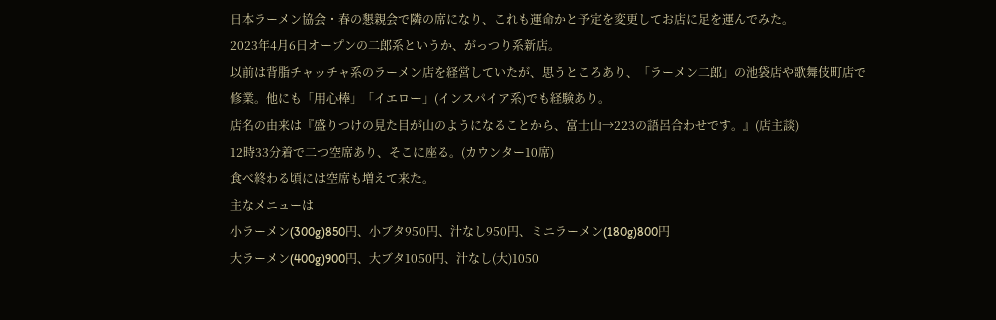日本ラーメン協会・春の懇親会で隣の席になり、これも運命かと予定を変更してお店に足を運んでみた。
2023年4月6日オープンの二郎系というか、がっつり系新店。
以前は背脂チャッチャ系のラーメン店を経営していたが、思うところあり、「ラーメン二郎」の池袋店や歌舞伎町店で修業。他にも「用心棒」「イエロー」(インスパイア系)でも経験あり。
店名の由来は『盛りつけの見た目が山のようになることから、富士山→223の語呂合わせです。』(店主談)
12時33分着で二つ空席あり、そこに座る。(カウンター10席)
食べ終わる頃には空席も増えて来た。
主なメニューは
小ラーメン(300g)850円、小ブタ950円、汁なし950円、ミニラーメン(180g)800円
大ラーメン(400g)900円、大ブタ1050円、汁なし(大)1050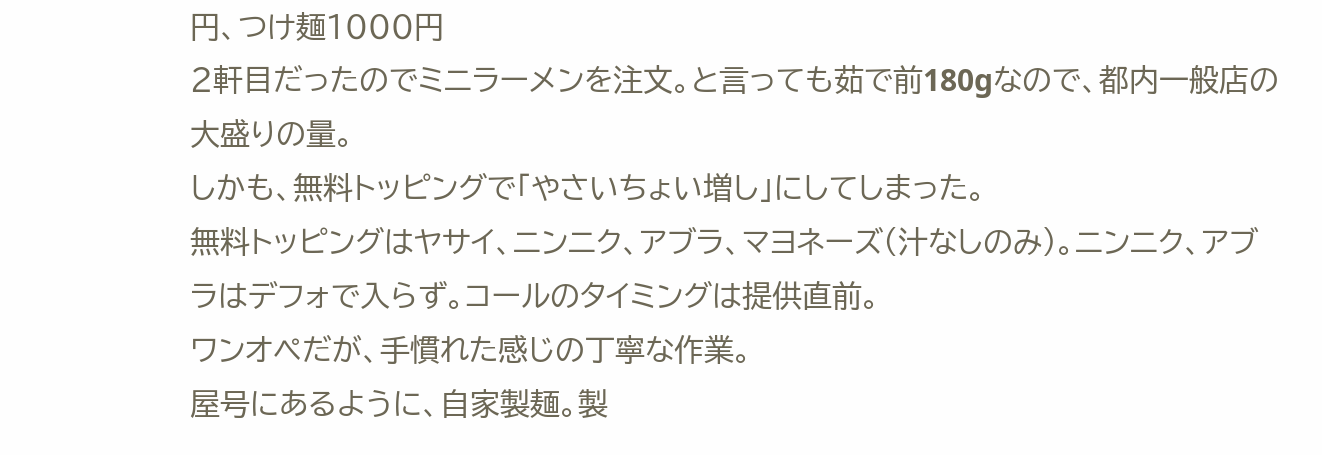円、つけ麺1000円
2軒目だったのでミニラーメンを注文。と言っても茹で前180gなので、都内一般店の大盛りの量。
しかも、無料トッピングで「やさいちょい増し」にしてしまった。
無料トッピングはヤサイ、ニンニク、アブラ、マヨネーズ(汁なしのみ)。ニンニク、アブラはデフォで入らず。コールのタイミングは提供直前。
ワンオペだが、手慣れた感じの丁寧な作業。
屋号にあるように、自家製麺。製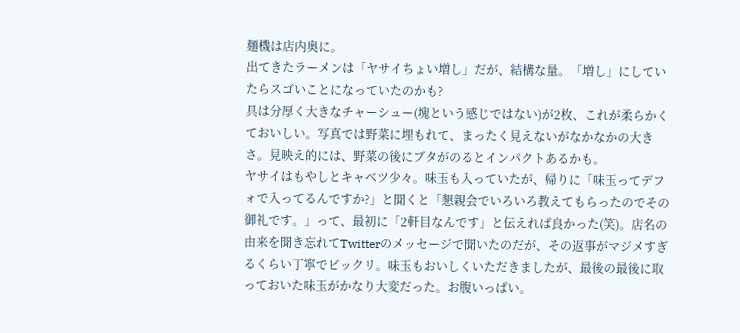麺機は店内奥に。
出てきたラーメンは「ヤサイちょい増し」だが、結構な量。「増し」にしていたらスゴいことになっていたのかも?
具は分厚く大きなチャーシュー(塊という感じではない)が2枚、これが柔らかくておいしい。写真では野菜に埋もれて、まったく見えないがなかなかの大きさ。見映え的には、野菜の後にブタがのるとインパクトあるかも。
ヤサイはもやしとキャベツ少々。味玉も入っていたが、帰りに「味玉ってデフォで入ってるんですか?」と聞くと「懇親会でいろいろ教えてもらったのでその御礼です。」って、最初に「2軒目なんです」と伝えれば良かった(笑)。店名の由来を聞き忘れてTwitterのメッセージで聞いたのだが、その返事がマジメすぎるくらい丁寧でビックリ。味玉もおいしくいただきましたが、最後の最後に取っておいた味玉がかなり大変だった。お腹いっぱい。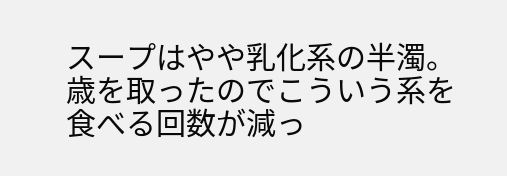スープはやや乳化系の半濁。歳を取ったのでこういう系を食べる回数が減っ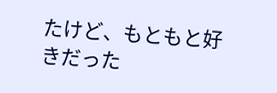たけど、もともと好きだった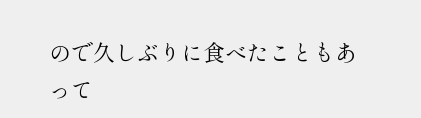ので久しぶりに食べたこともあって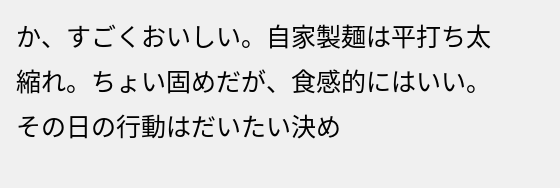か、すごくおいしい。自家製麺は平打ち太縮れ。ちょい固めだが、食感的にはいい。
その日の行動はだいたい決め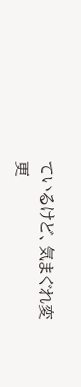ているけど、気まぐれ変更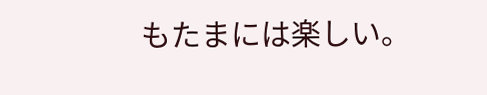もたまには楽しい。